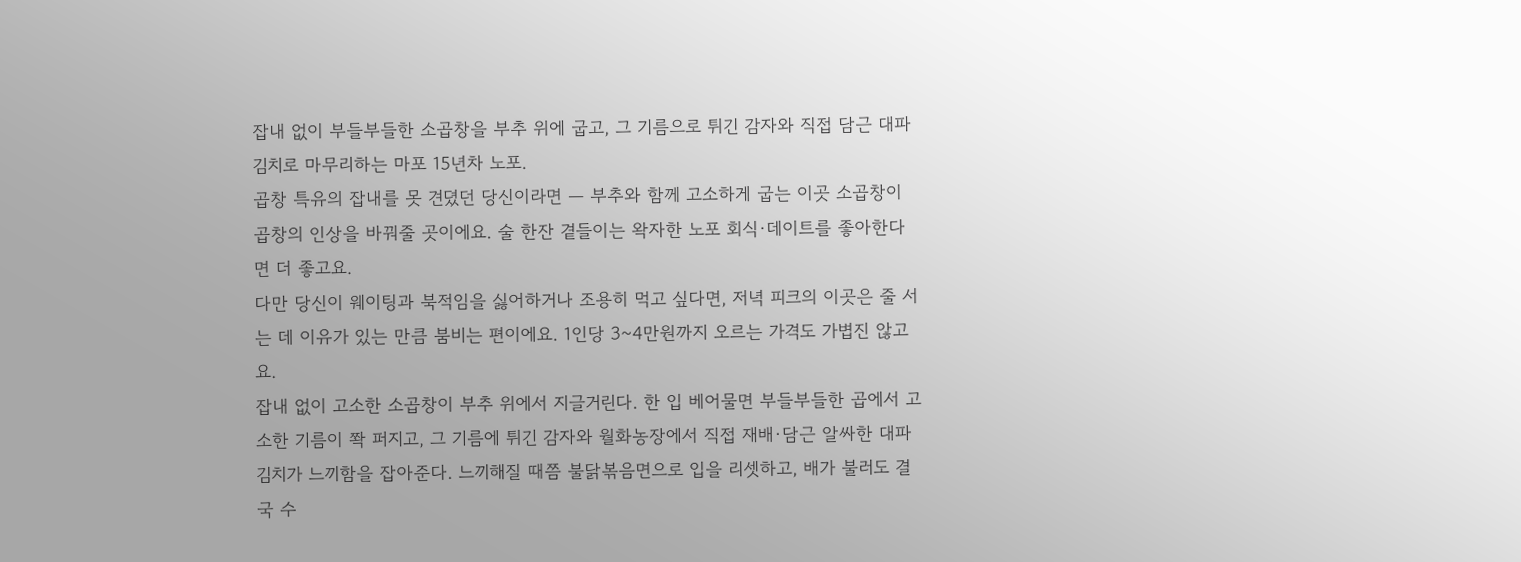잡내 없이 부들부들한 소곱창을 부추 위에 굽고, 그 기름으로 튀긴 감자와 직접 담근 대파김치로 마무리하는 마포 15년차 노포.
곱창 특유의 잡내를 못 견뎠던 당신이라면 — 부추와 함께 고소하게 굽는 이곳 소곱창이 곱창의 인상을 바꿔줄 곳이에요. 술 한잔 곁들이는 왁자한 노포 회식·데이트를 좋아한다면 더 좋고요.
다만 당신이 웨이팅과 북적임을 싫어하거나 조용히 먹고 싶다면, 저녁 피크의 이곳은 줄 서는 데 이유가 있는 만큼 붐비는 편이에요. 1인당 3~4만원까지 오르는 가격도 가볍진 않고요.
잡내 없이 고소한 소곱창이 부추 위에서 지글거린다. 한 입 베어물면 부들부들한 곱에서 고소한 기름이 쫙 퍼지고, 그 기름에 튀긴 감자와 월화농장에서 직접 재배·담근 알싸한 대파김치가 느끼함을 잡아준다. 느끼해질 때쯤 불닭볶음면으로 입을 리셋하고, 배가 불러도 결국 수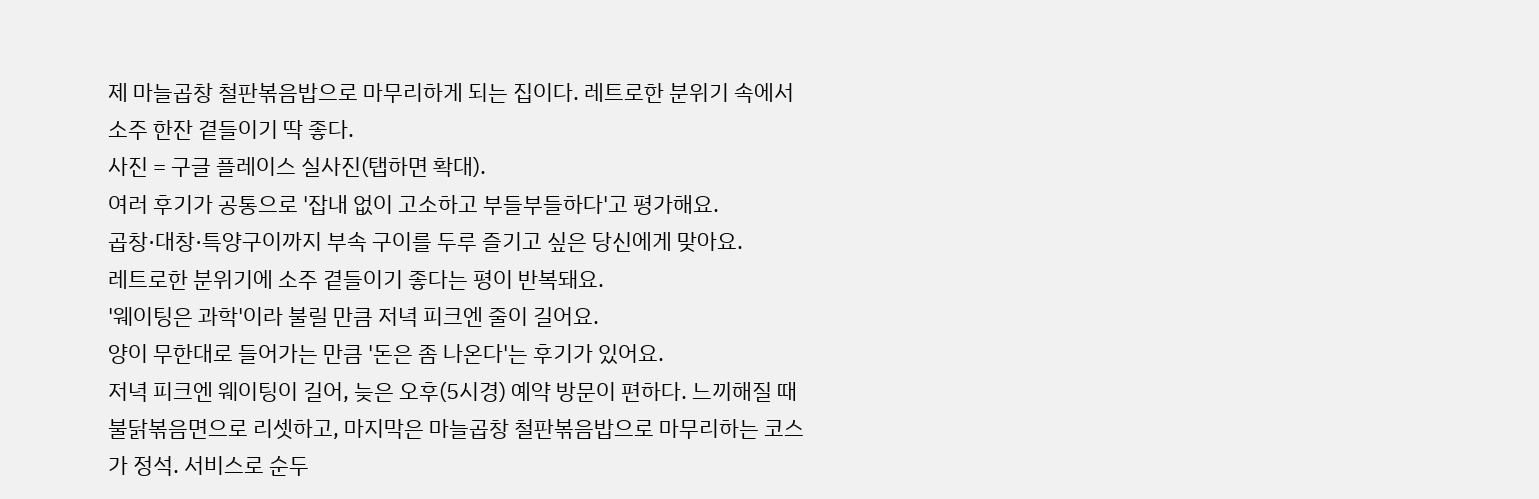제 마늘곱창 철판볶음밥으로 마무리하게 되는 집이다. 레트로한 분위기 속에서 소주 한잔 곁들이기 딱 좋다.
사진 = 구글 플레이스 실사진(탭하면 확대).
여러 후기가 공통으로 '잡내 없이 고소하고 부들부들하다'고 평가해요.
곱창·대창·특양구이까지 부속 구이를 두루 즐기고 싶은 당신에게 맞아요.
레트로한 분위기에 소주 곁들이기 좋다는 평이 반복돼요.
'웨이팅은 과학'이라 불릴 만큼 저녁 피크엔 줄이 길어요.
양이 무한대로 들어가는 만큼 '돈은 좀 나온다'는 후기가 있어요.
저녁 피크엔 웨이팅이 길어, 늦은 오후(5시경) 예약 방문이 편하다. 느끼해질 때 불닭볶음면으로 리셋하고, 마지막은 마늘곱창 철판볶음밥으로 마무리하는 코스가 정석. 서비스로 순두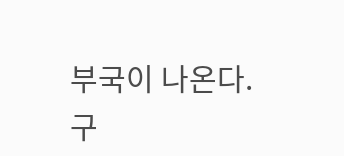부국이 나온다.
구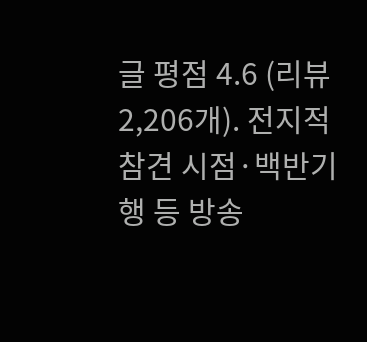글 평점 4.6 (리뷰 2,206개). 전지적 참견 시점·백반기행 등 방송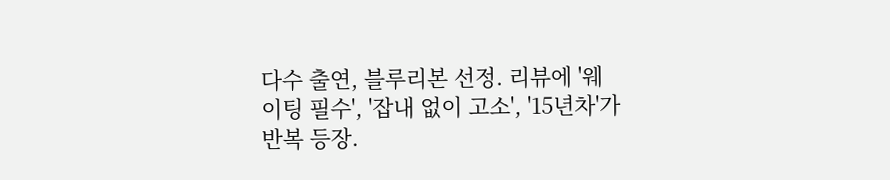다수 출연, 블루리본 선정. 리뷰에 '웨이팅 필수', '잡내 없이 고소', '15년차'가 반복 등장.